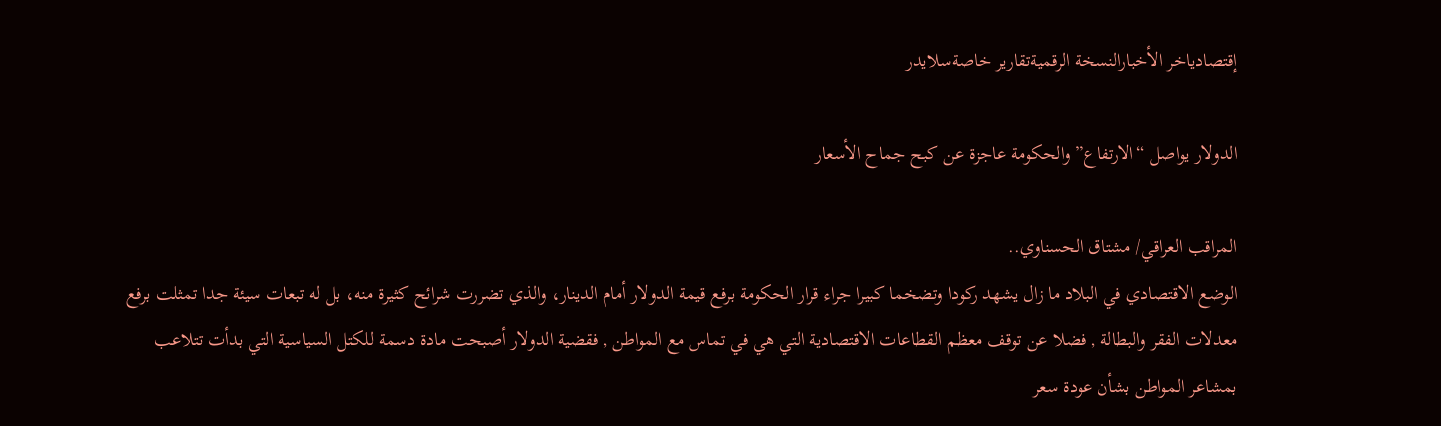إقتصادياخر الأخبارالنسخة الرقميةتقارير خاصةسلايدر

الدولار يواصل “الارتفاع” والحكومة عاجزة عن كبح جماح الأسعار

المراقب العراقي/ مشتاق الحسناوي..
الوضع الاقتصادي في البلاد ما زال يشهد ركودا وتضخما كبيرا جراء قرار الحكومة برفع قيمة الدولار أمام الدينار، والذي تضررت شرائح كثيرة منه، بل له تبعات سيئة جدا تمثلت برفع معدلات الفقر والبطالة , فضلا عن توقف معظم القطاعات الاقتصادية التي هي في تماس مع المواطن , فقضية الدولار أصبحت مادة دسمة للكتل السياسية التي بدأت تتلاعب بمشاعر المواطن بشأن عودة سعر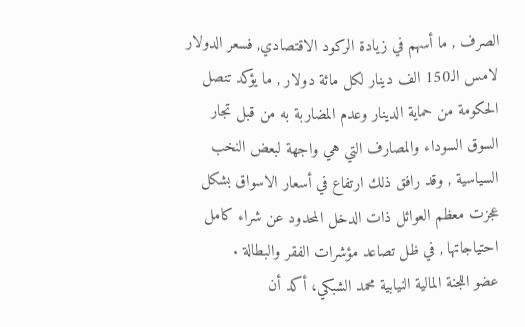الصرف , ما أسهم في زيادة الركود الاقتصادي, فسعر الدولار لامس الـ150 الف دينار لكل مائة دولار , ما يؤكد تنصل الحكومة من حماية الدينار وعدم المضاربة به من قبل تجار السوق السوداء والمصارف التي هي واجهة لبعض النخب السياسية , وقد رافق ذلك ارتفاع في أسعار الاسواق بشكل عجزت معظم العوائل ذات الدخل المحدود عن شراء كامل احتياجاتها , في ظل تصاعد مؤشرات الفقر والبطالة .
عضو اللجنة المالية النيابية محمد الشبكي، أكد أن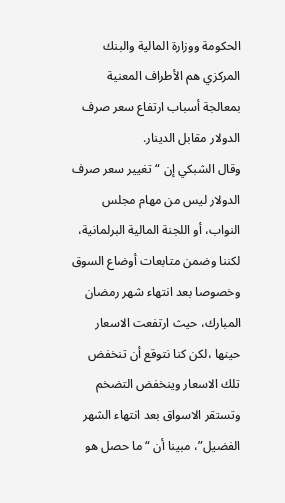الحكومة ووزارة المالية والبنك المركزي هم الأطراف المعنية بمعالجة أسباب ارتفاع سعر صرف الدولار مقابل الدينار.
وقال الشبكي إن “تغيير سعر صرف الدولار ليس من مهام مجلس النواب، أو اللجنة المالية البرلمانية، لكننا وضمن متابعات أوضاع السوق وخصوصا بعد انتهاء شهر رمضان المبارك، حيث ارتفعت الاسعار حينها ،لكن كنا نتوقع أن تنخفض تلك الاسعار وينخفض التضخم وتستقر الاسواق بعد انتهاء الشهر الفضيل”، مبينا أن “ما حصل هو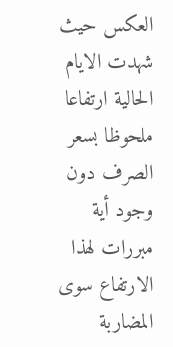العكس حيث شهدت الايام الحالية ارتفاعا ملحوظا بسعر الصرف دون وجود أية مبررات لهذا الارتفاع سوى المضاربة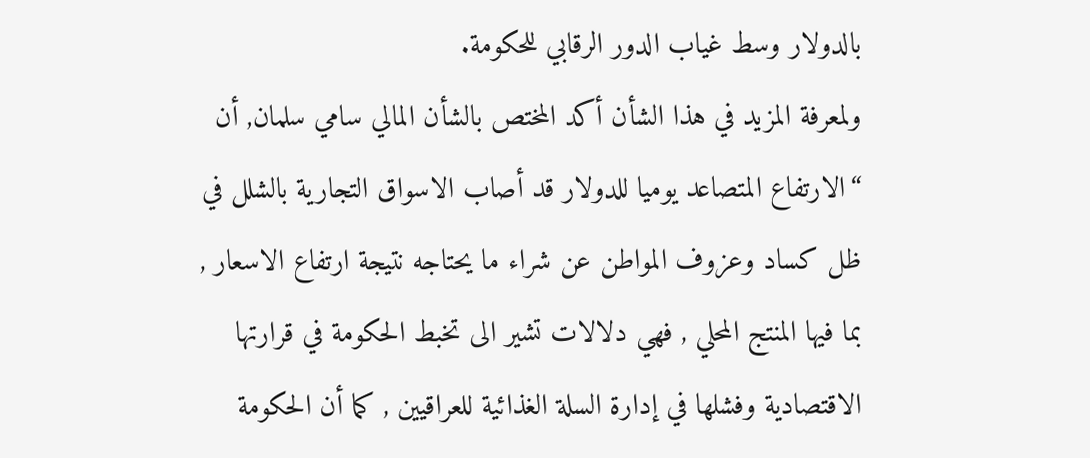بالدولار وسط غياب الدور الرقابي للحكومة.
ولمعرفة المزيد في هذا الشأن أكد المختص بالشأن المالي سامي سلمان, أن “الارتفاع المتصاعد يوميا للدولار قد أصاب الاسواق التجارية بالشلل في ظل كساد وعزوف المواطن عن شراء ما يحتاجه نتيجة ارتفاع الاسعار , بما فيها المنتج المحلي , فهي دلالات تشير الى تخبط الحكومة في قرارتها الاقتصادية وفشلها في إدارة السلة الغذائية للعراقيين , كما أن الحكومة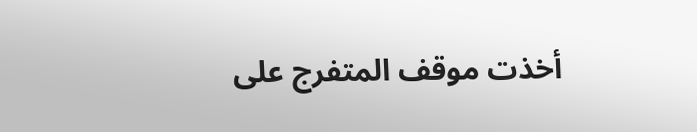أخذت موقف المتفرج على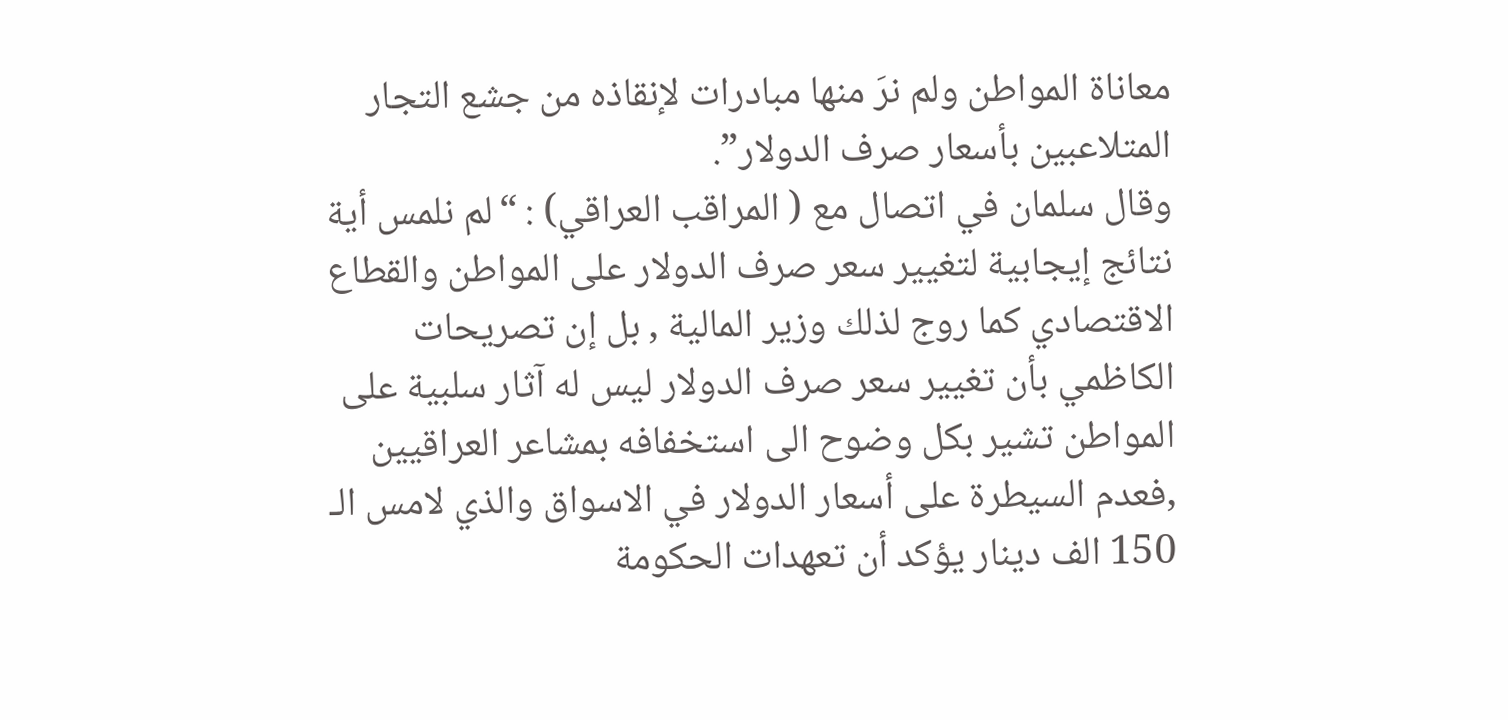معاناة المواطن ولم نرَ منها مبادرات لإنقاذه من جشع التجار المتلاعبين بأسعار صرف الدولار”.
وقال سلمان في اتصال مع ( المراقب العراقي) : “لم نلمس أية نتائج إيجابية لتغيير سعر صرف الدولار على المواطن والقطاع الاقتصادي كما روج لذلك وزير المالية , بل إن تصريحات الكاظمي بأن تغيير سعر صرف الدولار ليس له آثار سلبية على المواطن تشير بكل وضوح الى استخفافه بمشاعر العراقيين ,فعدم السيطرة على أسعار الدولار في الاسواق والذي لامس الـ 150 الف دينار يؤكد أن تعهدات الحكومة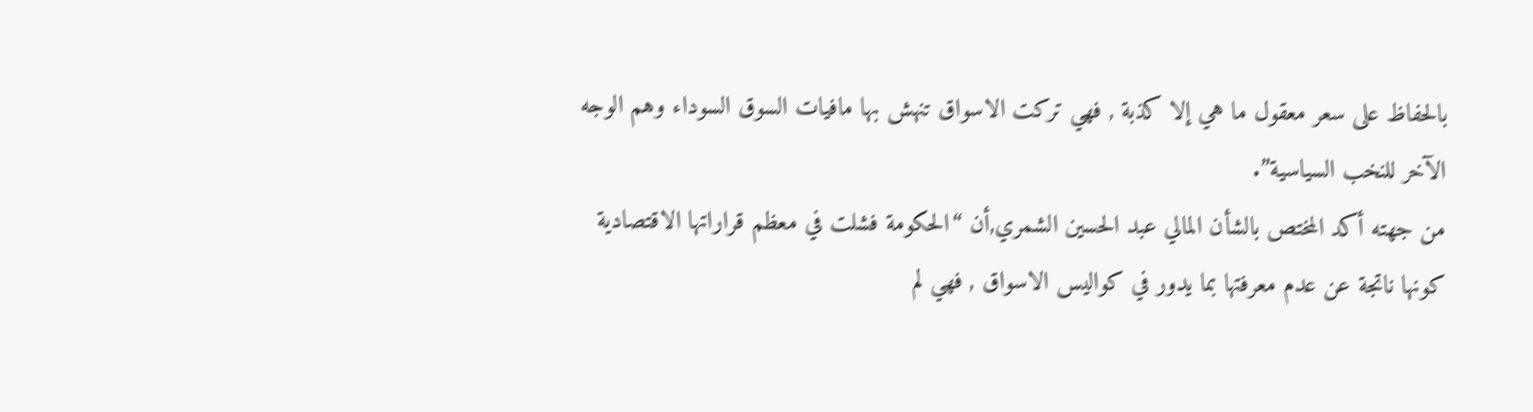بالحفاظ على سعر معقول ما هي إلا كذبة , فهي تركت الاسواق تنهش بها مافيات السوق السوداء وهم الوجه الآخر للنخب السياسية”.
من جهته أكد المختص بالشأن المالي عبد الحسين الشمري,أن “الحكومة فشلت في معظم قراراتها الاقتصادية كونها ناتجة عن عدم معرفتها بما يدور في كواليس الاسواق , فهي لم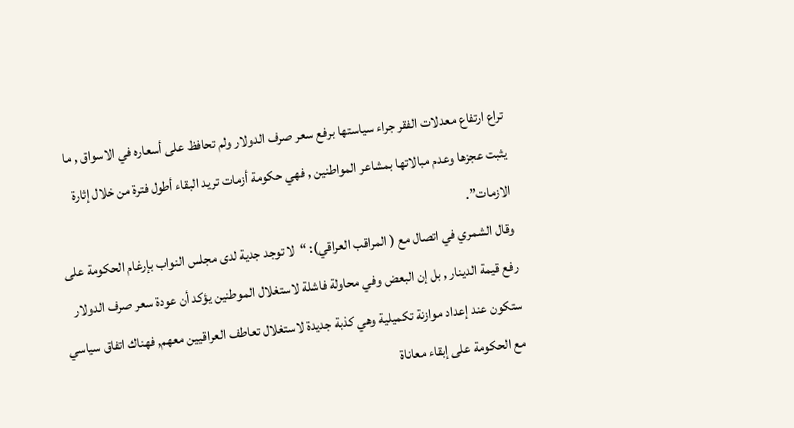تراع ارتفاع معدلات الفقر جراء سياستها برفع سعر صرف الدولار ولم تحافظ على أسعاره في الاسواق , ما يثبت عجزها وعدم مبالاتها بمشاعر المواطنين , فهي حكومة أزمات تريد البقاء أطول فترة من خلال إثارة الازمات”.
وقال الشمري في اتصال مع ( المراقب العراقي): “لا توجد جدية لدى مجلس النواب بإرغام الحكومة على رفع قيمة الدينار , بل إن البعض وفي محاولة فاشلة لاستغلال الموطنين يؤكد أن عودة سعر صرف الدولار ستكون عند إعداد موازنة تكميلية وهي كذبة جديدة لاستغلال تعاطف العراقيين معهم, فهناك اتفاق سياسي مع الحكومة على إبقاء معاناة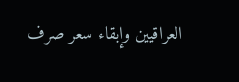العراقيين وإبقاء سعر صرف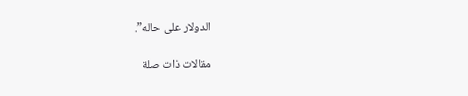الدولار على حاله”.

مقالات ذات صلة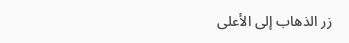زر الذهاب إلى الأعلى